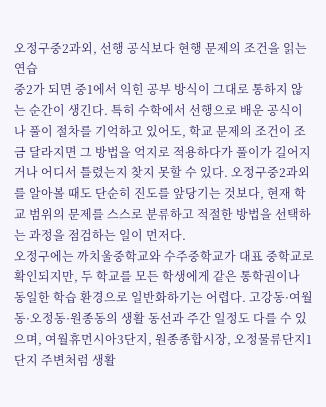오정구중2과외, 선행 공식보다 현행 문제의 조건을 읽는 연습
중2가 되면 중1에서 익힌 공부 방식이 그대로 통하지 않는 순간이 생긴다. 특히 수학에서 선행으로 배운 공식이나 풀이 절차를 기억하고 있어도, 학교 문제의 조건이 조금 달라지면 그 방법을 억지로 적용하다가 풀이가 길어지거나 어디서 틀렸는지 찾지 못할 수 있다. 오정구중2과외를 알아볼 때도 단순히 진도를 앞당기는 것보다, 현재 학교 범위의 문제를 스스로 분류하고 적절한 방법을 선택하는 과정을 점검하는 일이 먼저다.
오정구에는 까치울중학교와 수주중학교가 대표 중학교로 확인되지만, 두 학교를 모든 학생에게 같은 통학권이나 동일한 학습 환경으로 일반화하기는 어렵다. 고강동·여월동·오정동·원종동의 생활 동선과 주간 일정도 다를 수 있으며, 여월휴먼시아3단지, 원종종합시장, 오정물류단지1단지 주변처럼 생활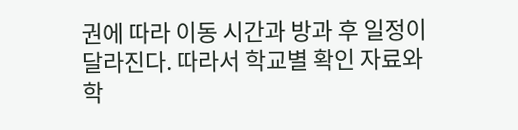권에 따라 이동 시간과 방과 후 일정이 달라진다. 따라서 학교별 확인 자료와 학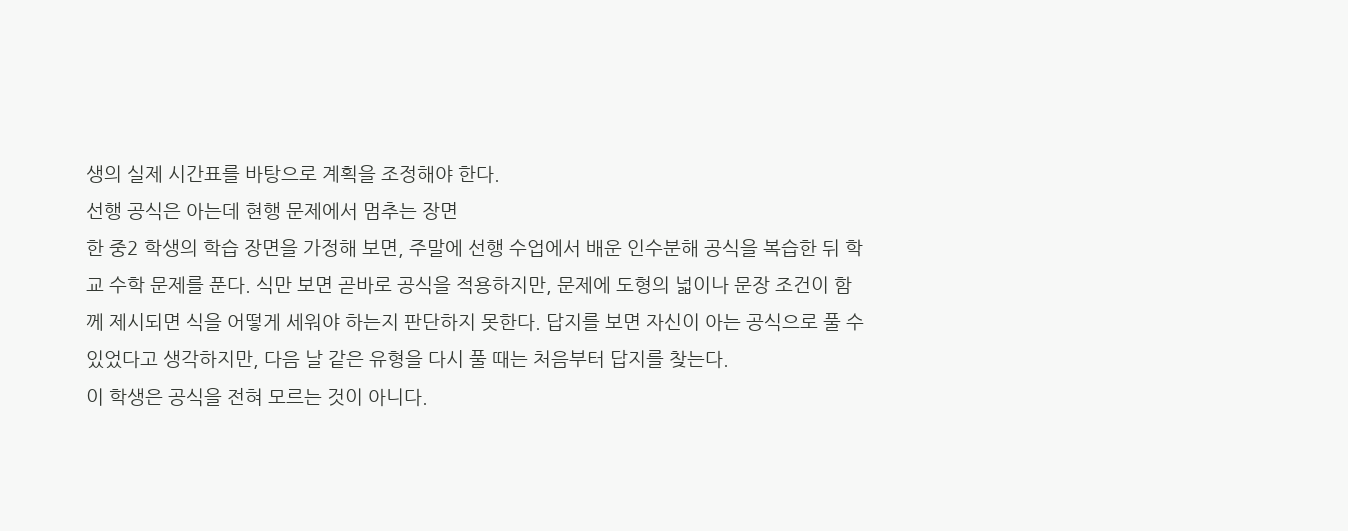생의 실제 시간표를 바탕으로 계획을 조정해야 한다.
선행 공식은 아는데 현행 문제에서 멈추는 장면
한 중2 학생의 학습 장면을 가정해 보면, 주말에 선행 수업에서 배운 인수분해 공식을 복습한 뒤 학교 수학 문제를 푼다. 식만 보면 곧바로 공식을 적용하지만, 문제에 도형의 넓이나 문장 조건이 함께 제시되면 식을 어떻게 세워야 하는지 판단하지 못한다. 답지를 보면 자신이 아는 공식으로 풀 수 있었다고 생각하지만, 다음 날 같은 유형을 다시 풀 때는 처음부터 답지를 찾는다.
이 학생은 공식을 전혀 모르는 것이 아니다.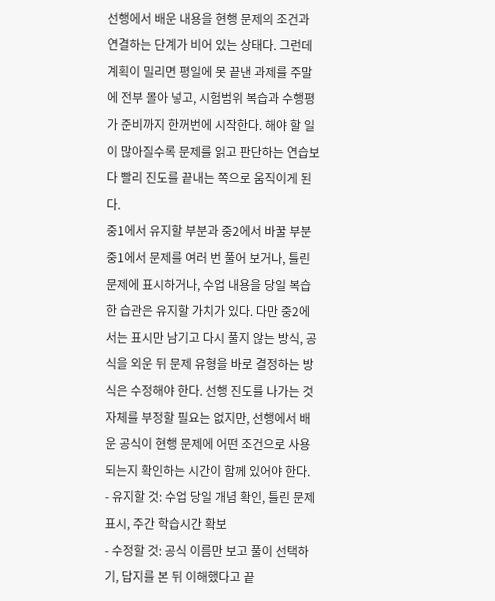선행에서 배운 내용을 현행 문제의 조건과 연결하는 단계가 비어 있는 상태다. 그런데 계획이 밀리면 평일에 못 끝낸 과제를 주말에 전부 몰아 넣고, 시험범위 복습과 수행평가 준비까지 한꺼번에 시작한다. 해야 할 일이 많아질수록 문제를 읽고 판단하는 연습보다 빨리 진도를 끝내는 쪽으로 움직이게 된다.
중1에서 유지할 부분과 중2에서 바꿀 부분
중1에서 문제를 여러 번 풀어 보거나, 틀린 문제에 표시하거나, 수업 내용을 당일 복습한 습관은 유지할 가치가 있다. 다만 중2에서는 표시만 남기고 다시 풀지 않는 방식, 공식을 외운 뒤 문제 유형을 바로 결정하는 방식은 수정해야 한다. 선행 진도를 나가는 것 자체를 부정할 필요는 없지만, 선행에서 배운 공식이 현행 문제에 어떤 조건으로 사용되는지 확인하는 시간이 함께 있어야 한다.
- 유지할 것: 수업 당일 개념 확인, 틀린 문제 표시, 주간 학습시간 확보
- 수정할 것: 공식 이름만 보고 풀이 선택하기, 답지를 본 뒤 이해했다고 끝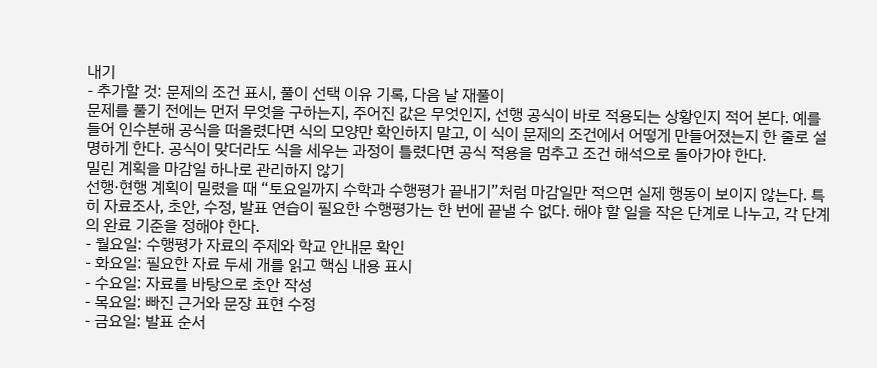내기
- 추가할 것: 문제의 조건 표시, 풀이 선택 이유 기록, 다음 날 재풀이
문제를 풀기 전에는 먼저 무엇을 구하는지, 주어진 값은 무엇인지, 선행 공식이 바로 적용되는 상황인지 적어 본다. 예를 들어 인수분해 공식을 떠올렸다면 식의 모양만 확인하지 말고, 이 식이 문제의 조건에서 어떻게 만들어졌는지 한 줄로 설명하게 한다. 공식이 맞더라도 식을 세우는 과정이 틀렸다면 공식 적용을 멈추고 조건 해석으로 돌아가야 한다.
밀린 계획을 마감일 하나로 관리하지 않기
선행·현행 계획이 밀렸을 때 “토요일까지 수학과 수행평가 끝내기”처럼 마감일만 적으면 실제 행동이 보이지 않는다. 특히 자료조사, 초안, 수정, 발표 연습이 필요한 수행평가는 한 번에 끝낼 수 없다. 해야 할 일을 작은 단계로 나누고, 각 단계의 완료 기준을 정해야 한다.
- 월요일: 수행평가 자료의 주제와 학교 안내문 확인
- 화요일: 필요한 자료 두세 개를 읽고 핵심 내용 표시
- 수요일: 자료를 바탕으로 초안 작성
- 목요일: 빠진 근거와 문장 표현 수정
- 금요일: 발표 순서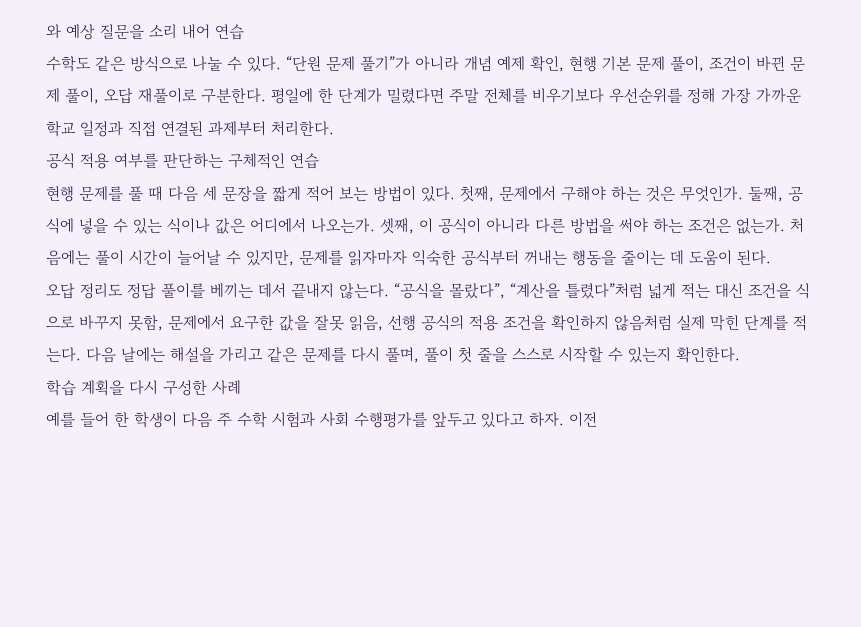와 예상 질문을 소리 내어 연습
수학도 같은 방식으로 나눌 수 있다. “단원 문제 풀기”가 아니라 개념 예제 확인, 현행 기본 문제 풀이, 조건이 바뀐 문제 풀이, 오답 재풀이로 구분한다. 평일에 한 단계가 밀렸다면 주말 전체를 비우기보다 우선순위를 정해 가장 가까운 학교 일정과 직접 연결된 과제부터 처리한다.
공식 적용 여부를 판단하는 구체적인 연습
현행 문제를 풀 때 다음 세 문장을 짧게 적어 보는 방법이 있다. 첫째, 문제에서 구해야 하는 것은 무엇인가. 둘째, 공식에 넣을 수 있는 식이나 값은 어디에서 나오는가. 셋째, 이 공식이 아니라 다른 방법을 써야 하는 조건은 없는가. 처음에는 풀이 시간이 늘어날 수 있지만, 문제를 읽자마자 익숙한 공식부터 꺼내는 행동을 줄이는 데 도움이 된다.
오답 정리도 정답 풀이를 베끼는 데서 끝내지 않는다. “공식을 몰랐다”, “계산을 틀렸다”처럼 넓게 적는 대신 조건을 식으로 바꾸지 못함, 문제에서 요구한 값을 잘못 읽음, 선행 공식의 적용 조건을 확인하지 않음처럼 실제 막힌 단계를 적는다. 다음 날에는 해설을 가리고 같은 문제를 다시 풀며, 풀이 첫 줄을 스스로 시작할 수 있는지 확인한다.
학습 계획을 다시 구성한 사례
예를 들어 한 학생이 다음 주 수학 시험과 사회 수행평가를 앞두고 있다고 하자. 이전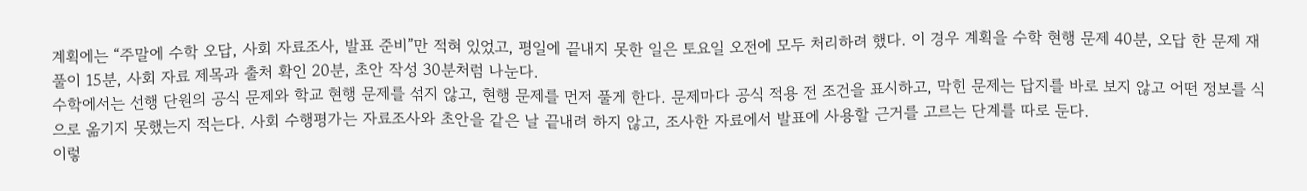계획에는 “주말에 수학 오답, 사회 자료조사, 발표 준비”만 적혀 있었고, 평일에 끝내지 못한 일은 토요일 오전에 모두 처리하려 했다. 이 경우 계획을 수학 현행 문제 40분, 오답 한 문제 재풀이 15분, 사회 자료 제목과 출처 확인 20분, 초안 작성 30분처럼 나눈다.
수학에서는 선행 단원의 공식 문제와 학교 현행 문제를 섞지 않고, 현행 문제를 먼저 풀게 한다. 문제마다 공식 적용 전 조건을 표시하고, 막힌 문제는 답지를 바로 보지 않고 어떤 정보를 식으로 옮기지 못했는지 적는다. 사회 수행평가는 자료조사와 초안을 같은 날 끝내려 하지 않고, 조사한 자료에서 발표에 사용할 근거를 고르는 단계를 따로 둔다.
이렇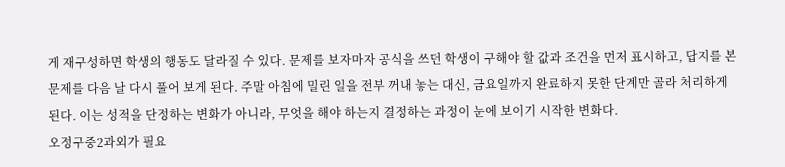게 재구성하면 학생의 행동도 달라질 수 있다. 문제를 보자마자 공식을 쓰던 학생이 구해야 할 값과 조건을 먼저 표시하고, 답지를 본 문제를 다음 날 다시 풀어 보게 된다. 주말 아침에 밀린 일을 전부 꺼내 놓는 대신, 금요일까지 완료하지 못한 단계만 골라 처리하게 된다. 이는 성적을 단정하는 변화가 아니라, 무엇을 해야 하는지 결정하는 과정이 눈에 보이기 시작한 변화다.
오정구중2과외가 필요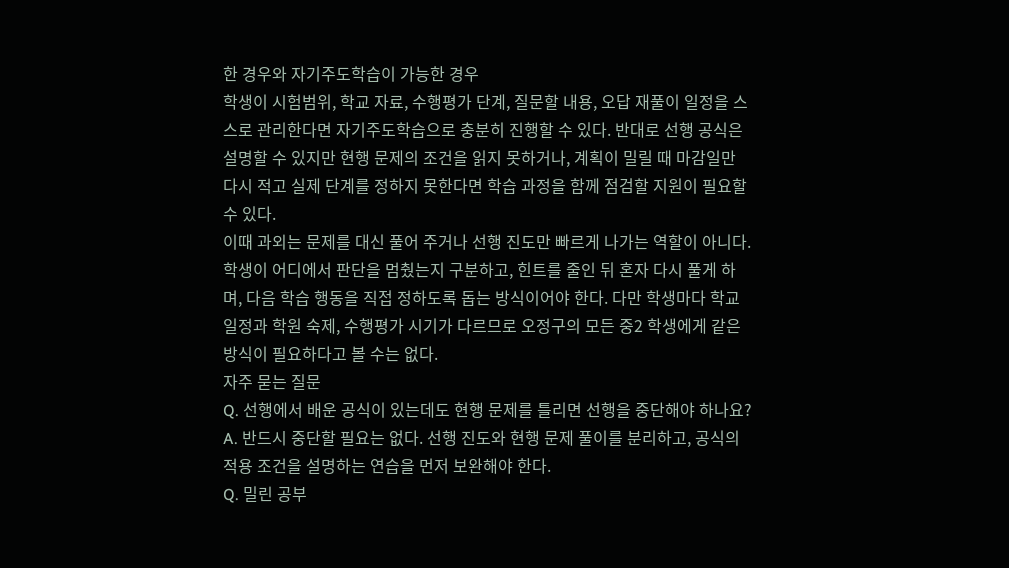한 경우와 자기주도학습이 가능한 경우
학생이 시험범위, 학교 자료, 수행평가 단계, 질문할 내용, 오답 재풀이 일정을 스스로 관리한다면 자기주도학습으로 충분히 진행할 수 있다. 반대로 선행 공식은 설명할 수 있지만 현행 문제의 조건을 읽지 못하거나, 계획이 밀릴 때 마감일만 다시 적고 실제 단계를 정하지 못한다면 학습 과정을 함께 점검할 지원이 필요할 수 있다.
이때 과외는 문제를 대신 풀어 주거나 선행 진도만 빠르게 나가는 역할이 아니다. 학생이 어디에서 판단을 멈췄는지 구분하고, 힌트를 줄인 뒤 혼자 다시 풀게 하며, 다음 학습 행동을 직접 정하도록 돕는 방식이어야 한다. 다만 학생마다 학교 일정과 학원 숙제, 수행평가 시기가 다르므로 오정구의 모든 중2 학생에게 같은 방식이 필요하다고 볼 수는 없다.
자주 묻는 질문
Q. 선행에서 배운 공식이 있는데도 현행 문제를 틀리면 선행을 중단해야 하나요?
A. 반드시 중단할 필요는 없다. 선행 진도와 현행 문제 풀이를 분리하고, 공식의 적용 조건을 설명하는 연습을 먼저 보완해야 한다.
Q. 밀린 공부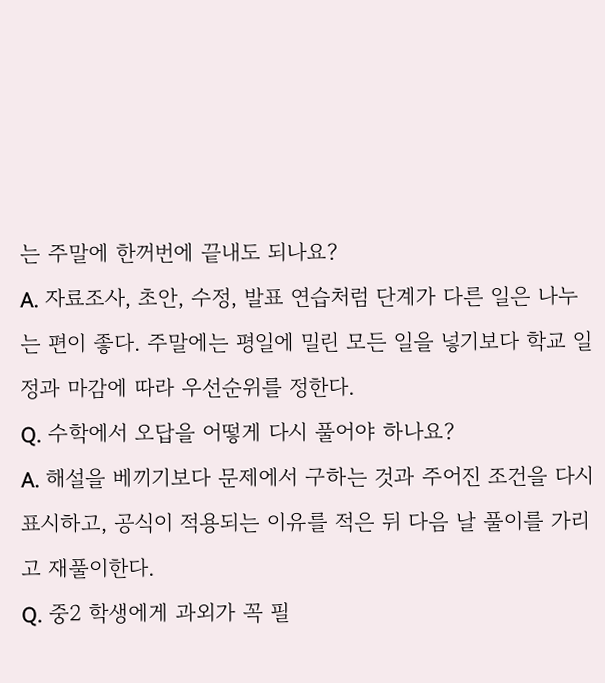는 주말에 한꺼번에 끝내도 되나요?
A. 자료조사, 초안, 수정, 발표 연습처럼 단계가 다른 일은 나누는 편이 좋다. 주말에는 평일에 밀린 모든 일을 넣기보다 학교 일정과 마감에 따라 우선순위를 정한다.
Q. 수학에서 오답을 어떻게 다시 풀어야 하나요?
A. 해설을 베끼기보다 문제에서 구하는 것과 주어진 조건을 다시 표시하고, 공식이 적용되는 이유를 적은 뒤 다음 날 풀이를 가리고 재풀이한다.
Q. 중2 학생에게 과외가 꼭 필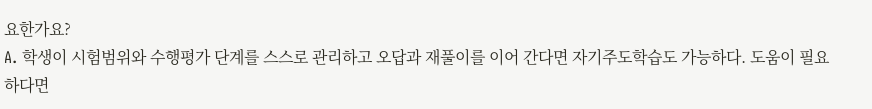요한가요?
A. 학생이 시험범위와 수행평가 단계를 스스로 관리하고 오답과 재풀이를 이어 간다면 자기주도학습도 가능하다. 도움이 필요하다면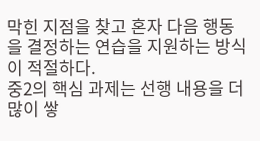막힌 지점을 찾고 혼자 다음 행동을 결정하는 연습을 지원하는 방식이 적절하다.
중2의 핵심 과제는 선행 내용을 더 많이 쌓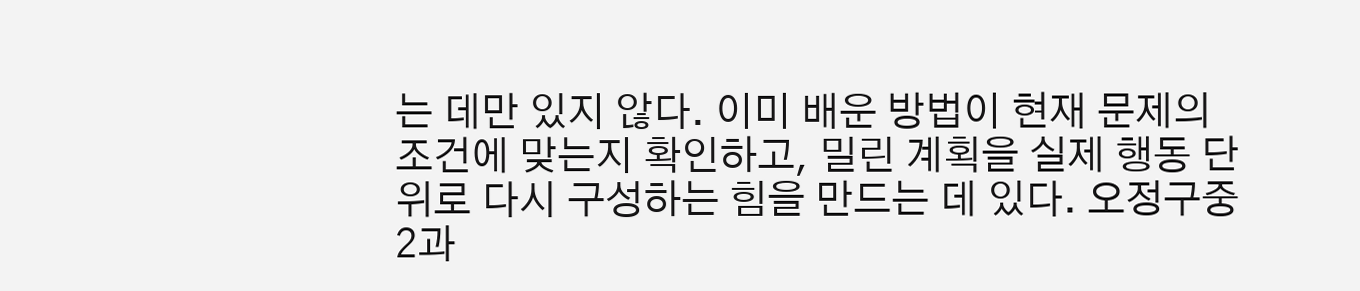는 데만 있지 않다. 이미 배운 방법이 현재 문제의 조건에 맞는지 확인하고, 밀린 계획을 실제 행동 단위로 다시 구성하는 힘을 만드는 데 있다. 오정구중2과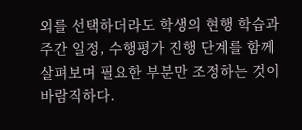외를 선택하더라도 학생의 현행 학습과 주간 일정, 수행평가 진행 단계를 함께 살펴보며 필요한 부분만 조정하는 것이 바람직하다.